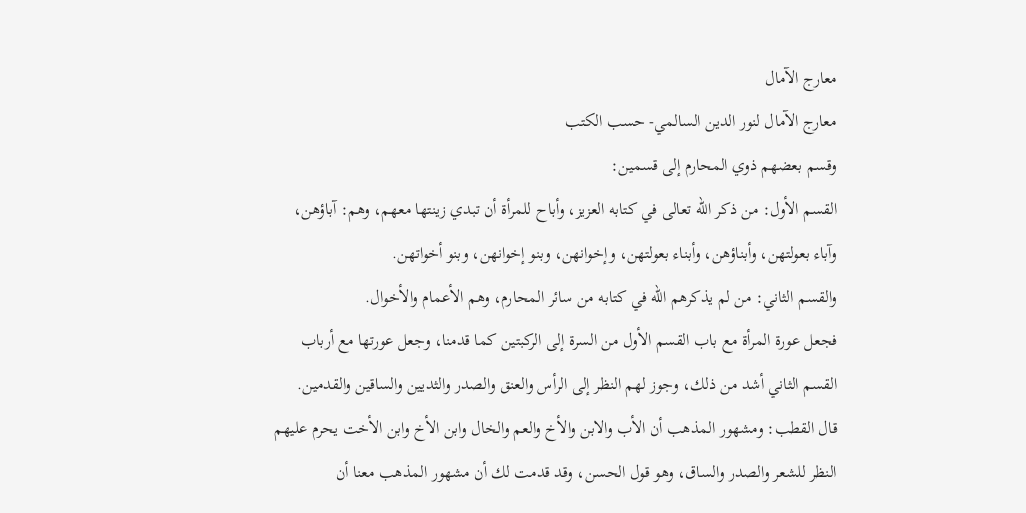معارج الآمال
معارج الآمال لنور الدين السالمي- حسب الكتب
وقسم بعضهم ذوي المحارم إلى قسمين:
القسم الأول: من ذكر الله تعالى في كتابه العزيز، وأباح للمرأة أن تبدي زينتها معهم، وهم: آباؤهن، وآباء بعولتهن، وأبناؤهن، وأبناء بعولتهن، وإخوانهن، وبنو إخوانهن، وبنو أخواتهن.
والقسم الثاني: من لم يذكرهم الله في كتابه من سائر المحارم، وهم الأعمام والأخوال.
فجعل عورة المرأة مع باب القسم الأول من السرة إلى الركبتين كما قدمنا، وجعل عورتها مع أرباب القسم الثاني أشد من ذلك، وجوز لهم النظر إلى الرأس والعنق والصدر والثديين والساقين والقدمين.
قال القطب: ومشهور المذهب أن الأب والابن والأخ والعم والخال وابن الأخ وابن الأخت يحرم عليهم النظر للشعر والصدر والساق، وهو قول الحسن، وقد قدمت لك أن مشهور المذهب معنا أن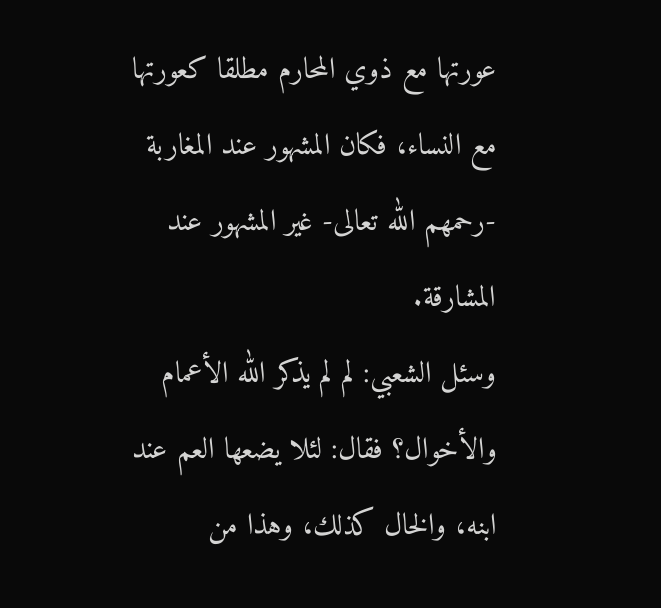عورتها مع ذوي المحارم مطلقا كعورتها مع النساء، فكان المشهور عند المغاربة -رحمهم الله تعالى- غير المشهور عند المشارقة.
وسئل الشعبي: لم لم يذكر الله الأعمام والأخوال؟ فقال: لئلا يضعها العم عند ابنه، والخال كذلك، وهذا من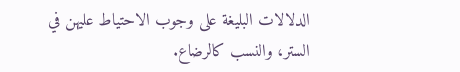الدلالات البليغة على وجوب الاحتياط عليهن في الستر، والنسب كالرضاع.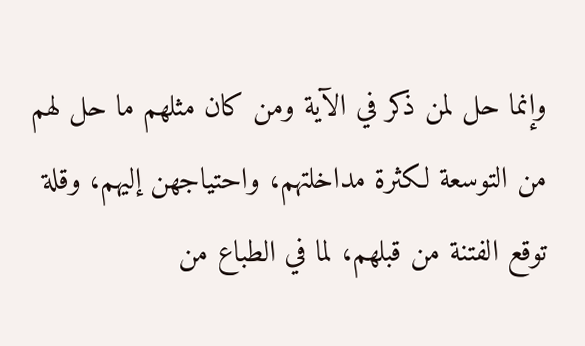وإنما حل لمن ذكر في الآية ومن كان مثلهم ما حل لهم من التوسعة لكثرة مداخلتهم، واحتياجهن إليهم، وقلة توقع الفتنة من قبلهم، لما في الطباع من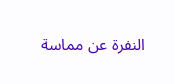النفرة عن مماسة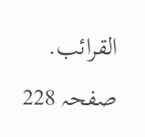القرائب.
صفحہ 228